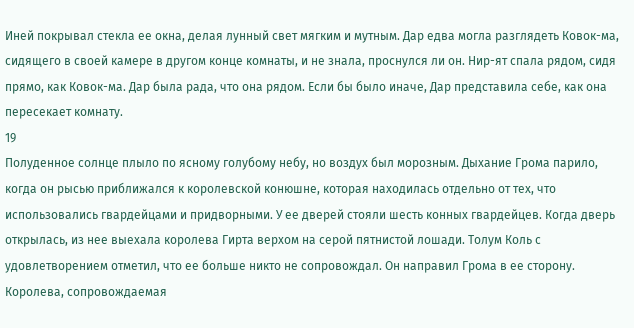Иней покрывал стекла ее окна, делая лунный свет мягким и мутным. Дар едва могла разглядеть Ковок-ма, сидящего в своей камере в другом конце комнаты, и не знала, проснулся ли он. Нир-ят спала рядом, сидя прямо, как Ковок-ма. Дар была рада, что она рядом. Если бы было иначе, Дар представила себе, как она пересекает комнату.
19
Полуденное солнце плыло по ясному голубому небу, но воздух был морозным. Дыхание Грома парило, когда он рысью приближался к королевской конюшне, которая находилась отдельно от тех, что использовались гвардейцами и придворными. У ее дверей стояли шесть конных гвардейцев. Когда дверь открылась, из нее выехала королева Гирта верхом на серой пятнистой лошади. Толум Коль с удовлетворением отметил, что ее больше никто не сопровождал. Он направил Грома в ее сторону.
Королева, сопровождаемая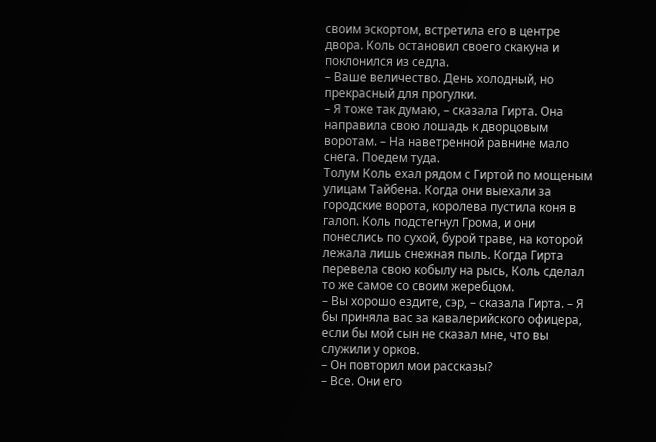своим эскортом, встретила его в центре двора. Коль остановил своего скакуна и поклонился из седла.
– Ваше величество. День холодный, но прекрасный для прогулки.
– Я тоже так думаю, – сказала Гирта. Она направила свою лошадь к дворцовым воротам. – На наветренной равнине мало снега. Поедем туда.
Толум Коль ехал рядом с Гиртой по мощеным улицам Тайбена. Когда они выехали за городские ворота, королева пустила коня в галоп. Коль подстегнул Грома, и они понеслись по сухой, бурой траве, на которой лежала лишь снежная пыль. Когда Гирта перевела свою кобылу на рысь, Коль сделал то же самое со своим жеребцом.
– Вы хорошо ездите, сэр, – сказала Гирта. – Я бы приняла вас за кавалерийского офицера, если бы мой сын не сказал мне, что вы служили у орков.
– Он повторил мои рассказы?
– Все. Они его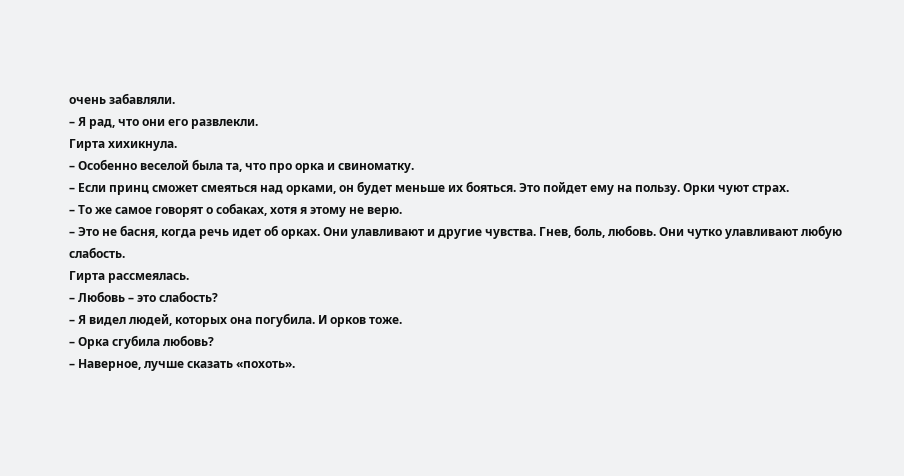очень забавляли.
– Я рад, что они его развлекли.
Гирта хихикнула.
– Особенно веселой была та, что про орка и свиноматку.
– Если принц сможет смеяться над орками, он будет меньше их бояться. Это пойдет ему на пользу. Орки чуют страх.
– То же самое говорят о собаках, хотя я этому не верю.
– Это не басня, когда речь идет об орках. Они улавливают и другие чувства. Гнев, боль, любовь. Они чутко улавливают любую слабость.
Гирта рассмеялась.
– Любовь – это слабость?
– Я видел людей, которых она погубила. И орков тоже.
– Орка сгубила любовь?
– Наверное, лучше сказать «похоть».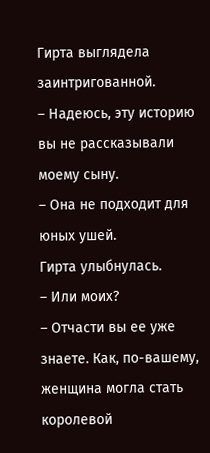Гирта выглядела заинтригованной.
– Надеюсь, эту историю вы не рассказывали моему сыну.
– Она не подходит для юных ушей.
Гирта улыбнулась.
– Или моих?
– Отчасти вы ее уже знаете. Как, по-вашему, женщина могла стать королевой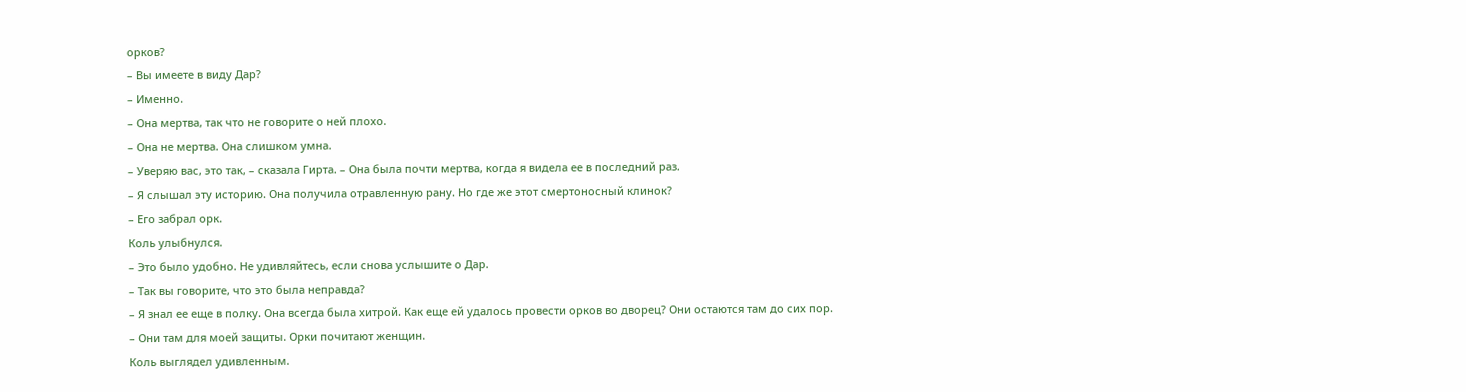орков?
– Вы имеете в виду Дар?
– Именно.
– Она мертва, так что не говорите о ней плохо.
– Она не мертва. Она слишком умна.
– Уверяю вас, это так, – сказала Гирта. – Она была почти мертва, когда я видела ее в последний раз.
– Я слышал эту историю. Она получила отравленную рану. Но где же этот смертоносный клинок?
– Его забрал орк.
Коль улыбнулся.
– Это было удобно. Не удивляйтесь, если снова услышите о Дар.
– Так вы говорите, что это была неправда?
– Я знал ее еще в полку. Она всегда была хитрой. Как еще ей удалось провести орков во дворец? Они остаются там до сих пор.
– Они там для моей защиты. Орки почитают женщин.
Коль выглядел удивленным.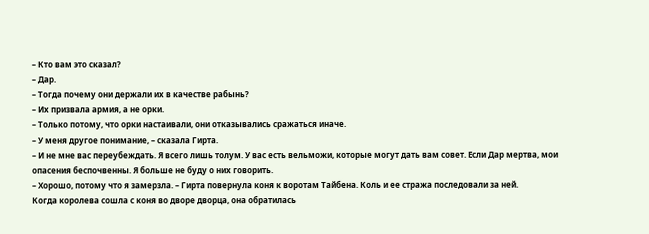– Кто вам это сказал?
– Дар.
– Тогда почему они держали их в качестве рабынь?
– Их призвала армия, а не орки.
– Только потому, что орки настаивали, они отказывались сражаться иначе.
– У меня другое понимание, – сказала Гирта.
– И не мне вас переубеждать. Я всего лишь толум. У вас есть вельможи, которые могут дать вам совет. Если Дар мертва, мои опасения беспочвенны. Я больше не буду о них говорить.
– Хорошо, потому что я замерзла. – Гирта повернула коня к воротам Тайбена. Коль и ее стража последовали за ней.
Когда королева сошла с коня во дворе дворца, она обратилась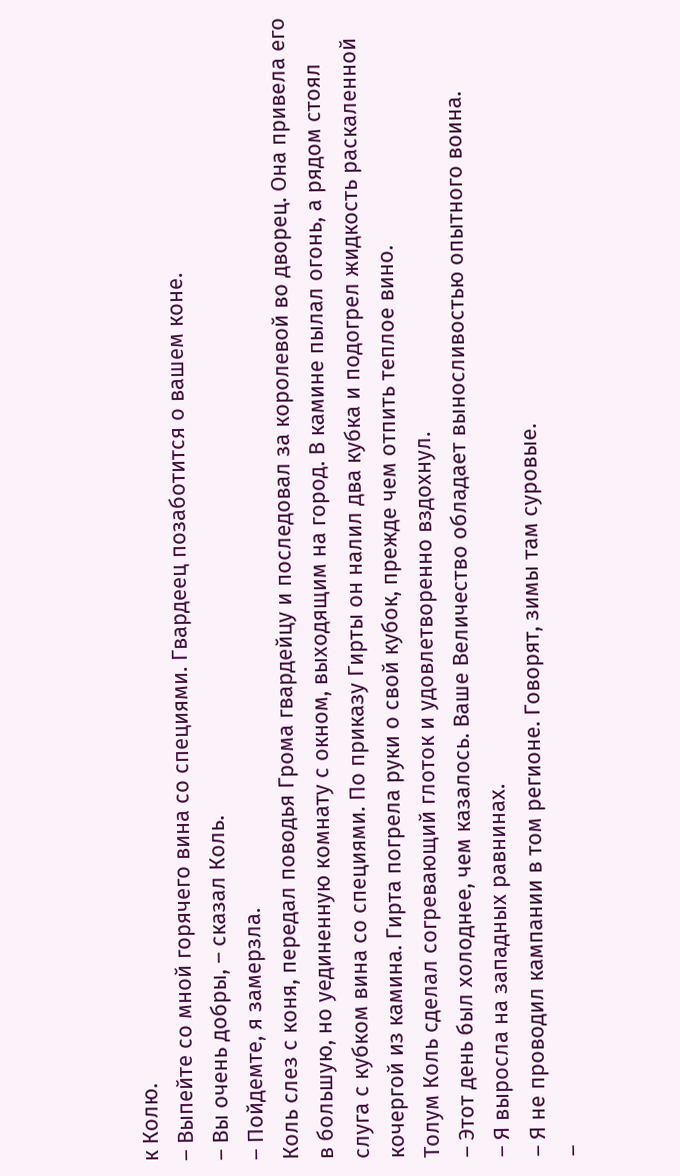к Колю.
– Выпейте со мной горячего вина со специями. Гвардеец позаботится о вашем коне.
– Вы очень добры, – сказал Коль.
– Пойдемте, я замерзла.
Коль слез с коня, передал поводья Грома гвардейцу и последовал за королевой во дворец. Она привела его в большую, но уединенную комнату с окном, выходящим на город. В камине пылал огонь, а рядом стоял слуга с кубком вина со специями. По приказу Гирты он налил два кубка и подогрел жидкость раскаленной кочергой из камина. Гирта погрела руки о свой кубок, прежде чем отпить теплое вино.
Толум Коль сделал согревающий глоток и удовлетворенно вздохнул.
– Этот день был холоднее, чем казалось. Ваше Величество обладает выносливостью опытного воина.
– Я выросла на западных равнинах.
– Я не проводил кампании в том регионе. Говорят, зимы там суровые.
–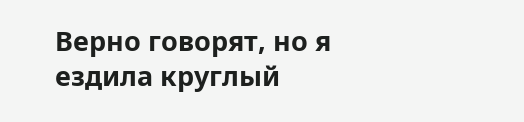Верно говорят, но я ездила круглый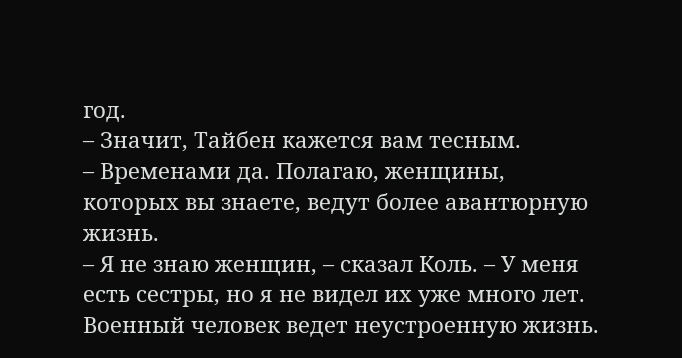год.
– Значит, Тайбен кажется вам тесным.
– Временами да. Полагаю, женщины, которых вы знаете, ведут более авантюрную жизнь.
– Я не знаю женщин, – сказал Коль. – У меня есть сестры, но я не видел их уже много лет. Военный человек ведет неустроенную жизнь.